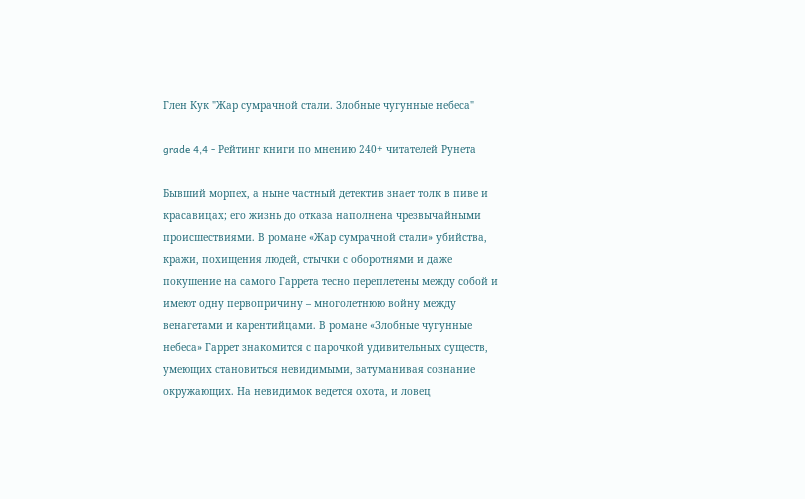Глен Кук "Жар сумрачной стали. Злобные чугунные небеса"

grade 4,4 - Рейтинг книги по мнению 240+ читателей Рунета

Бывший морпех, а ныне частный детектив знает толк в пиве и красавицах; его жизнь до отказа наполнена чрезвычайными происшествиями. В романе «Жар сумрачной стали» убийства, кражи, похищения людей, стычки с оборотнями и даже покушение на самого Гаррета тесно переплетены между собой и имеют одну первопричину – многолетнюю войну между венагетами и карентийцами. В романе «Злобные чугунные небеса» Гаррет знакомится с парочкой удивительных существ, умеющих становиться невидимыми, затуманивая сознание окружающих. На невидимок ведется охота, и ловец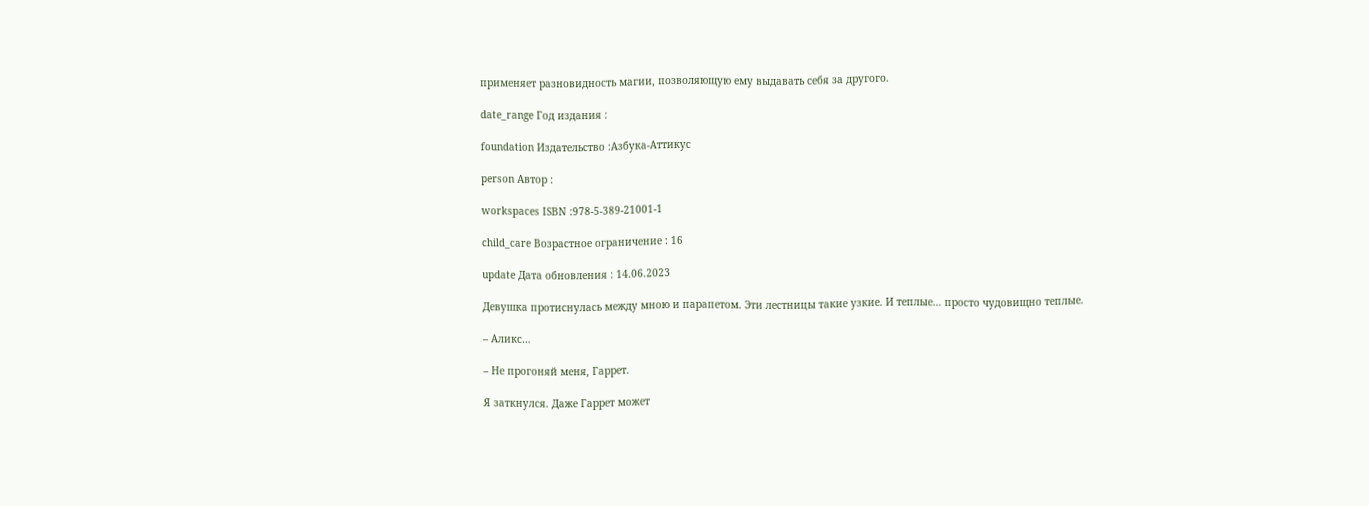применяет разновидность магии, позволяющую ему выдавать себя за другого.

date_range Год издания :

foundation Издательство :Азбука-Аттикус

person Автор :

workspaces ISBN :978-5-389-21001-1

child_care Возрастное ограничение : 16

update Дата обновления : 14.06.2023

Девушка протиснулась между мною и парапетом. Эти лестницы такие узкие. И теплые… просто чудовищно теплые.

– Аликс…

– Не прогоняй меня, Гаррет.

Я заткнулся. Даже Гаррет может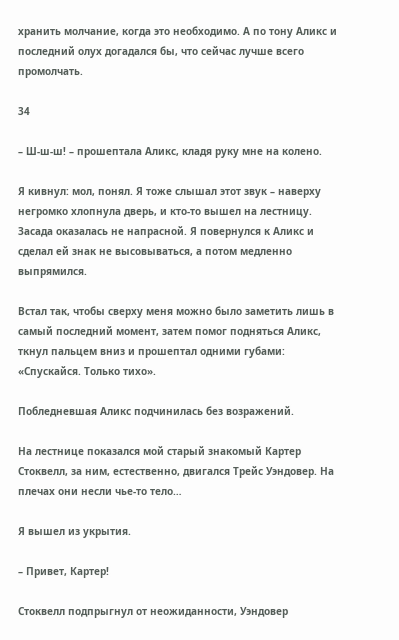хранить молчание, когда это необходимо. А по тону Аликс и последний олух догадался бы, что сейчас лучше всего промолчать.

34

– Ш-ш-ш! – прошептала Аликс, кладя руку мне на колено.

Я кивнул: мол, понял. Я тоже слышал этот звук – наверху негромко хлопнула дверь, и кто-то вышел на лестницу. Засада оказалась не напрасной. Я повернулся к Аликс и сделал ей знак не высовываться, а потом медленно выпрямился.

Встал так, чтобы сверху меня можно было заметить лишь в самый последний момент, затем помог подняться Аликс, ткнул пальцем вниз и прошептал одними губами: «Спускайся. Только тихо».

Побледневшая Аликс подчинилась без возражений.

На лестнице показался мой старый знакомый Картер Стоквелл, за ним, естественно, двигался Трейс Уэндовер. На плечах они несли чье-то тело…

Я вышел из укрытия.

– Привет, Картер!

Стоквелл подпрыгнул от неожиданности, Уэндовер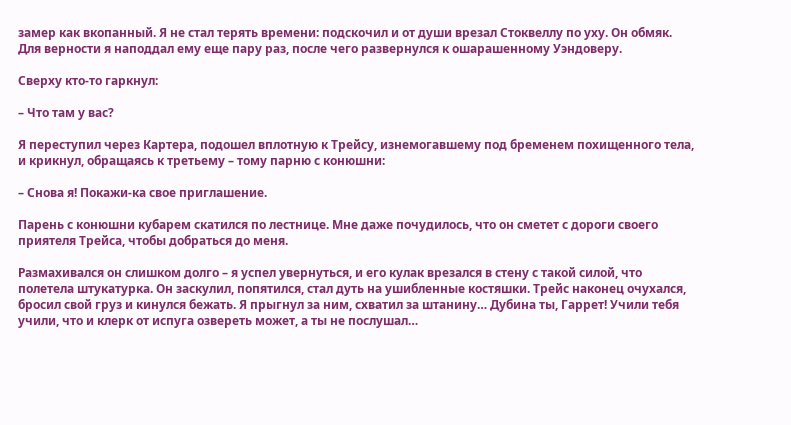замер как вкопанный. Я не стал терять времени: подскочил и от души врезал Стоквеллу по уху. Он обмяк. Для верности я наподдал ему еще пару раз, после чего развернулся к ошарашенному Уэндоверу.

Сверху кто-то гаркнул:

– Что там у вас?

Я переступил через Картера, подошел вплотную к Трейсу, изнемогавшему под бременем похищенного тела, и крикнул, обращаясь к третьему – тому парню с конюшни:

– Снова я! Покажи-ка свое приглашение.

Парень с конюшни кубарем скатился по лестнице. Мне даже почудилось, что он сметет с дороги своего приятеля Трейса, чтобы добраться до меня.

Размахивался он слишком долго – я успел увернуться, и его кулак врезался в стену с такой силой, что полетела штукатурка. Он заскулил, попятился, стал дуть на ушибленные костяшки. Трейс наконец очухался, бросил свой груз и кинулся бежать. Я прыгнул за ним, схватил за штанину… Дубина ты, Гаррет! Учили тебя учили, что и клерк от испуга озвереть может, а ты не послушал…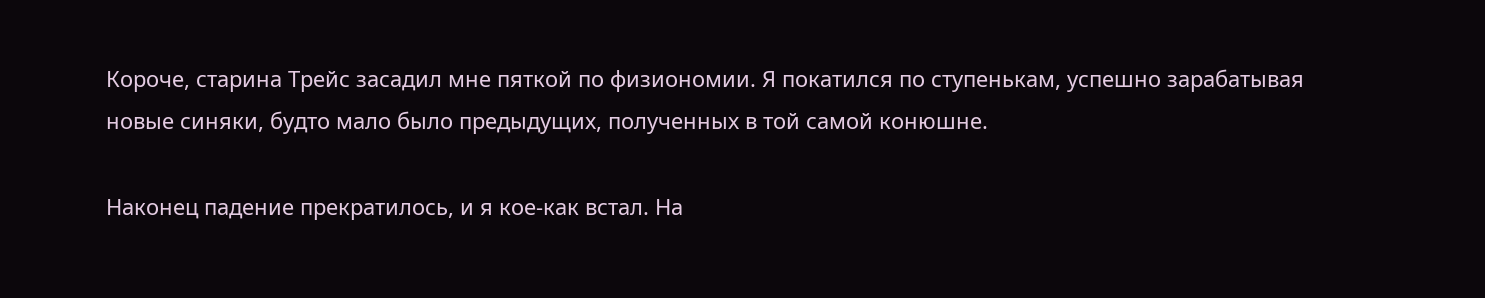Короче, старина Трейс засадил мне пяткой по физиономии. Я покатился по ступенькам, успешно зарабатывая новые синяки, будто мало было предыдущих, полученных в той самой конюшне.

Наконец падение прекратилось, и я кое-как встал. На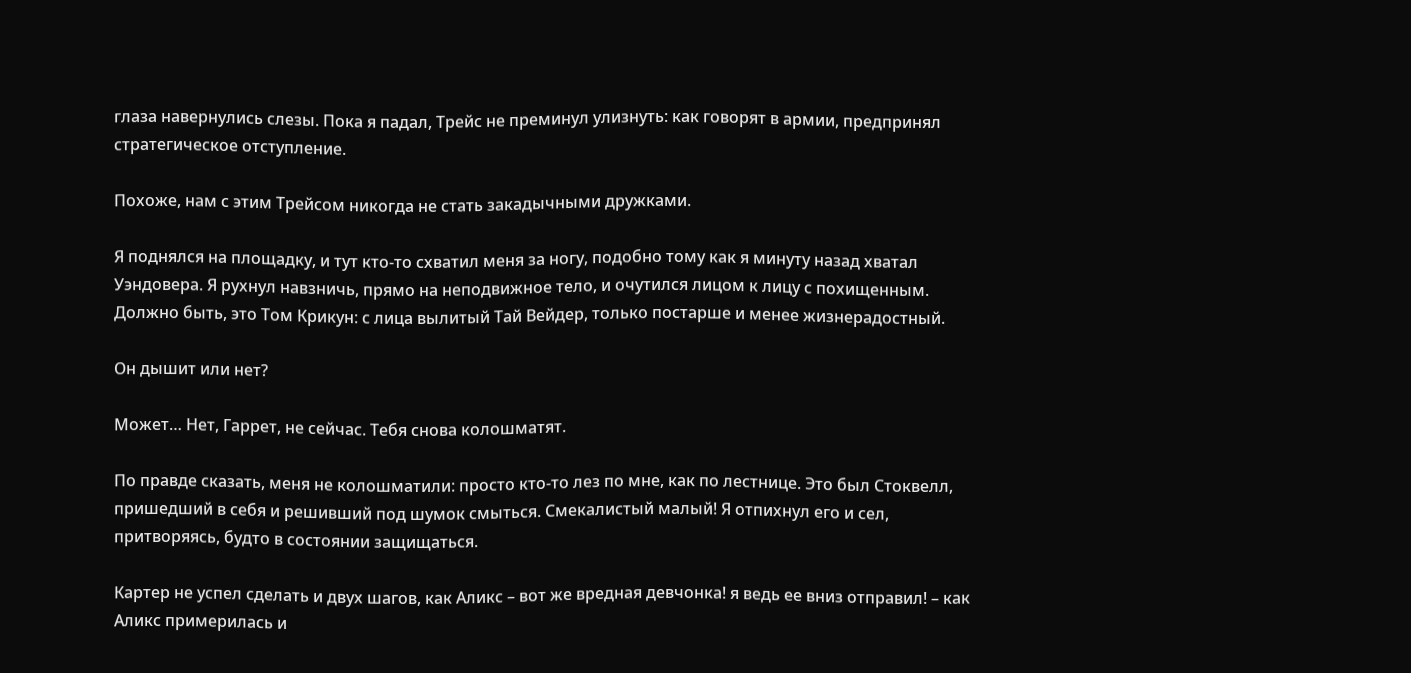глаза навернулись слезы. Пока я падал, Трейс не преминул улизнуть: как говорят в армии, предпринял стратегическое отступление.

Похоже, нам с этим Трейсом никогда не стать закадычными дружками.

Я поднялся на площадку, и тут кто-то схватил меня за ногу, подобно тому как я минуту назад хватал Уэндовера. Я рухнул навзничь, прямо на неподвижное тело, и очутился лицом к лицу с похищенным. Должно быть, это Том Крикун: с лица вылитый Тай Вейдер, только постарше и менее жизнерадостный.

Он дышит или нет?

Может… Нет, Гаррет, не сейчас. Тебя снова колошматят.

По правде сказать, меня не колошматили: просто кто-то лез по мне, как по лестнице. Это был Стоквелл, пришедший в себя и решивший под шумок смыться. Смекалистый малый! Я отпихнул его и сел, притворяясь, будто в состоянии защищаться.

Картер не успел сделать и двух шагов, как Аликс – вот же вредная девчонка! я ведь ее вниз отправил! – как Аликс примерилась и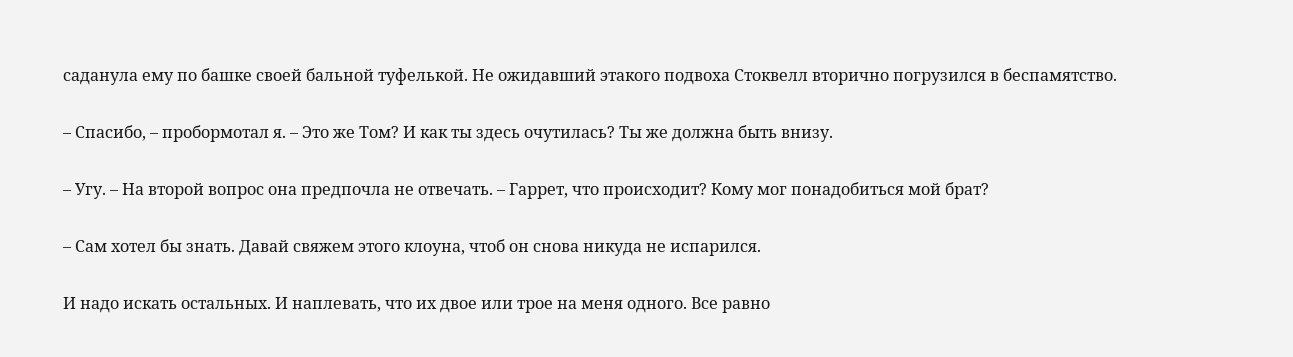саданула ему по башке своей бальной туфелькой. Не ожидавший этакого подвоха Стоквелл вторично погрузился в беспамятство.

– Спасибо, – пробормотал я. – Это же Том? И как ты здесь очутилась? Ты же должна быть внизу.

– Угу. – На второй вопрос она предпочла не отвечать. – Гаррет, что происходит? Кому мог понадобиться мой брат?

– Сам хотел бы знать. Давай свяжем этого клоуна, чтоб он снова никуда не испарился.

И надо искать остальных. И наплевать, что их двое или трое на меня одного. Все равно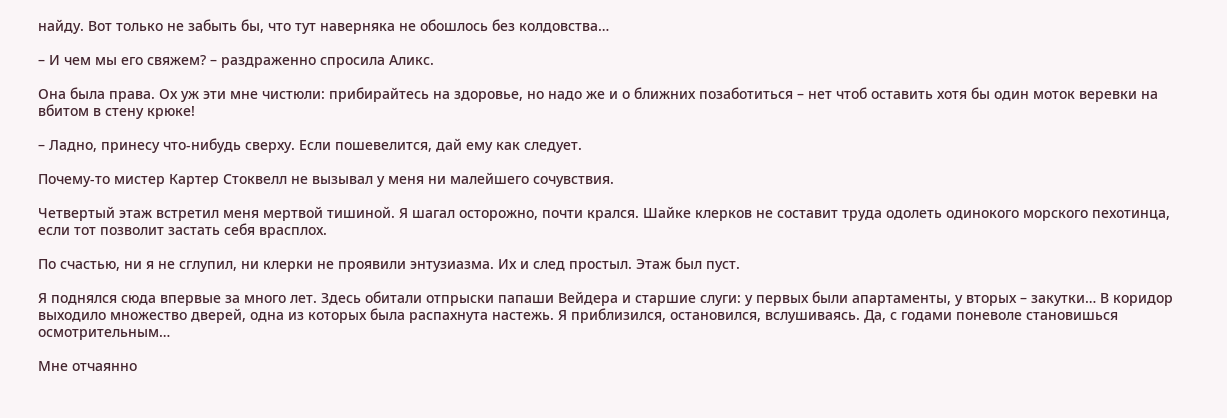найду. Вот только не забыть бы, что тут наверняка не обошлось без колдовства…

– И чем мы его свяжем? – раздраженно спросила Аликс.

Она была права. Ох уж эти мне чистюли: прибирайтесь на здоровье, но надо же и о ближних позаботиться – нет чтоб оставить хотя бы один моток веревки на вбитом в стену крюке!

– Ладно, принесу что-нибудь сверху. Если пошевелится, дай ему как следует.

Почему-то мистер Картер Стоквелл не вызывал у меня ни малейшего сочувствия.

Четвертый этаж встретил меня мертвой тишиной. Я шагал осторожно, почти крался. Шайке клерков не составит труда одолеть одинокого морского пехотинца, если тот позволит застать себя врасплох.

По счастью, ни я не сглупил, ни клерки не проявили энтузиазма. Их и след простыл. Этаж был пуст.

Я поднялся сюда впервые за много лет. Здесь обитали отпрыски папаши Вейдера и старшие слуги: у первых были апартаменты, у вторых – закутки… В коридор выходило множество дверей, одна из которых была распахнута настежь. Я приблизился, остановился, вслушиваясь. Да, с годами поневоле становишься осмотрительным…

Мне отчаянно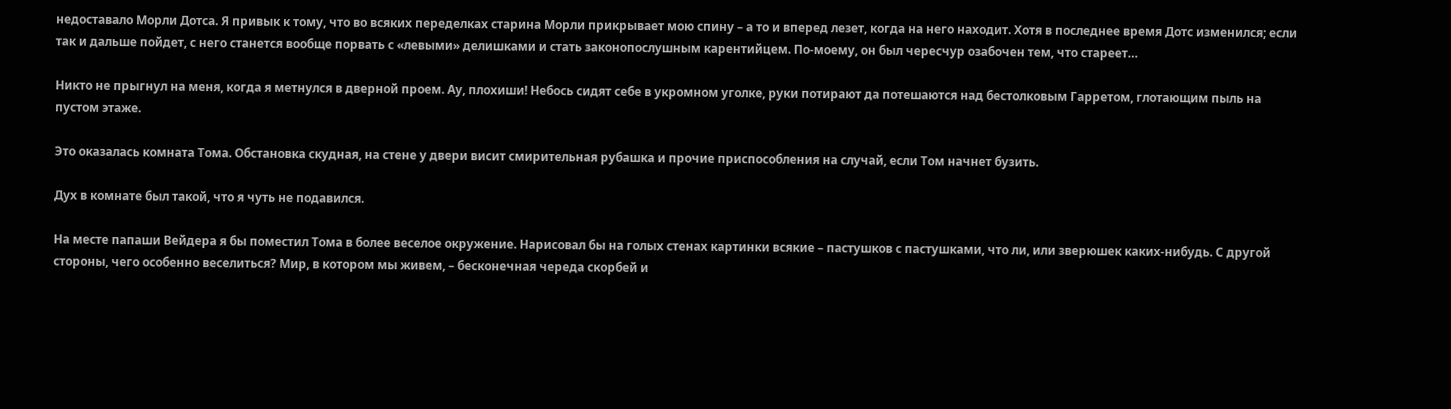недоставало Морли Дотса. Я привык к тому, что во всяких переделках старина Морли прикрывает мою спину – а то и вперед лезет, когда на него находит. Хотя в последнее время Дотс изменился; если так и дальше пойдет, с него станется вообще порвать с «левыми» делишками и стать законопослушным карентийцем. По-моему, он был чересчур озабочен тем, что стареет…

Никто не прыгнул на меня, когда я метнулся в дверной проем. Ау, плохиши! Небось сидят себе в укромном уголке, руки потирают да потешаются над бестолковым Гарретом, глотающим пыль на пустом этаже.

Это оказалась комната Тома. Обстановка скудная, на стене у двери висит смирительная рубашка и прочие приспособления на случай, если Том начнет бузить.

Дух в комнате был такой, что я чуть не подавился.

На месте папаши Вейдера я бы поместил Тома в более веселое окружение. Нарисовал бы на голых стенах картинки всякие – пастушков с пастушками, что ли, или зверюшек каких-нибудь. С другой стороны, чего особенно веселиться? Мир, в котором мы живем, – бесконечная череда скорбей и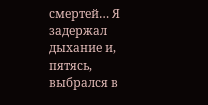смертей… Я задержал дыхание и, пятясь, выбрался в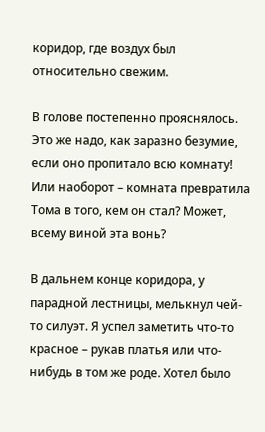коридор, где воздух был относительно свежим.

В голове постепенно прояснялось. Это же надо, как заразно безумие, если оно пропитало всю комнату! Или наоборот – комната превратила Тома в того, кем он стал? Может, всему виной эта вонь?

В дальнем конце коридора, у парадной лестницы, мелькнул чей-то силуэт. Я успел заметить что-то красное – рукав платья или что-нибудь в том же роде. Хотел было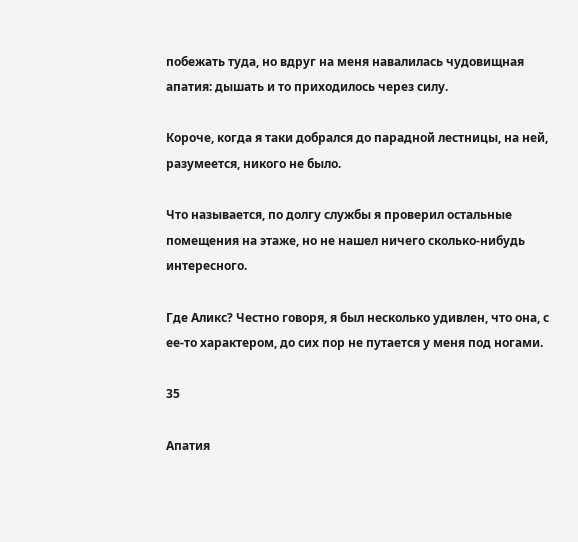побежать туда, но вдруг на меня навалилась чудовищная апатия: дышать и то приходилось через силу.

Короче, когда я таки добрался до парадной лестницы, на ней, разумеется, никого не было.

Что называется, по долгу службы я проверил остальные помещения на этаже, но не нашел ничего сколько-нибудь интересного.

Где Аликс? Честно говоря, я был несколько удивлен, что она, с ее-то характером, до сих пор не путается у меня под ногами.

35

Апатия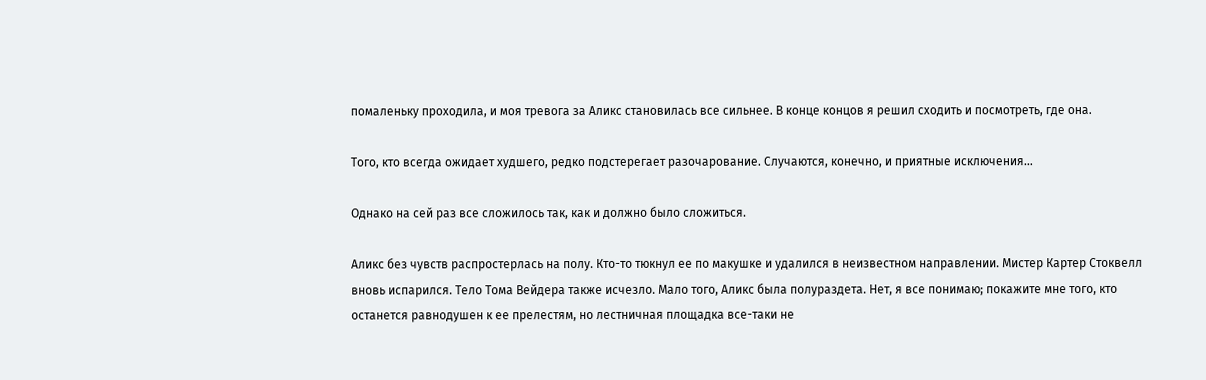помаленьку проходила, и моя тревога за Аликс становилась все сильнее. В конце концов я решил сходить и посмотреть, где она.

Того, кто всегда ожидает худшего, редко подстерегает разочарование. Случаются, конечно, и приятные исключения…

Однако на сей раз все сложилось так, как и должно было сложиться.

Аликс без чувств распростерлась на полу. Кто-то тюкнул ее по макушке и удалился в неизвестном направлении. Мистер Картер Стоквелл вновь испарился. Тело Тома Вейдера также исчезло. Мало того, Аликс была полураздета. Нет, я все понимаю; покажите мне того, кто останется равнодушен к ее прелестям, но лестничная площадка все-таки не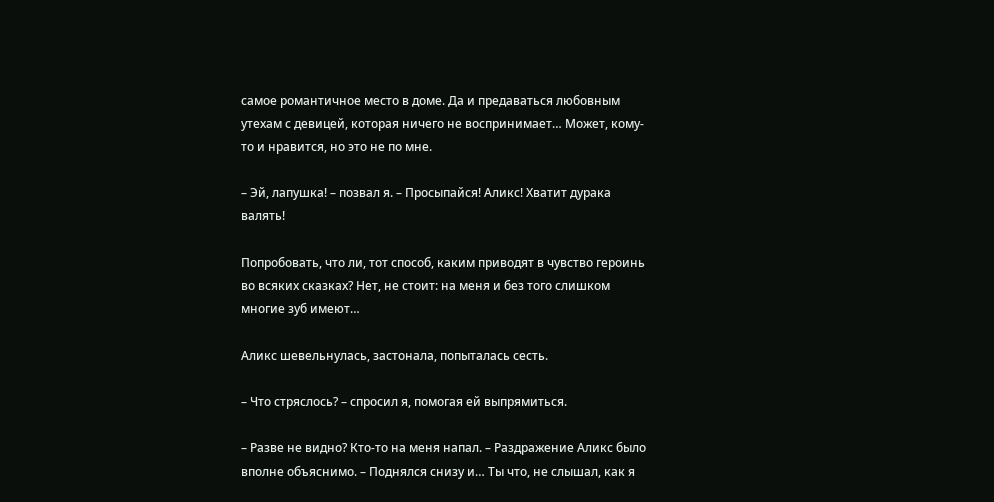самое романтичное место в доме. Да и предаваться любовным утехам с девицей, которая ничего не воспринимает… Может, кому-то и нравится, но это не по мне.

– Эй, лапушка! – позвал я. – Просыпайся! Аликс! Хватит дурака валять!

Попробовать, что ли, тот способ, каким приводят в чувство героинь во всяких сказках? Нет, не стоит: на меня и без того слишком многие зуб имеют…

Аликс шевельнулась, застонала, попыталась сесть.

– Что стряслось? – спросил я, помогая ей выпрямиться.

– Разве не видно? Кто-то на меня напал. – Раздражение Аликс было вполне объяснимо. – Поднялся снизу и… Ты что, не слышал, как я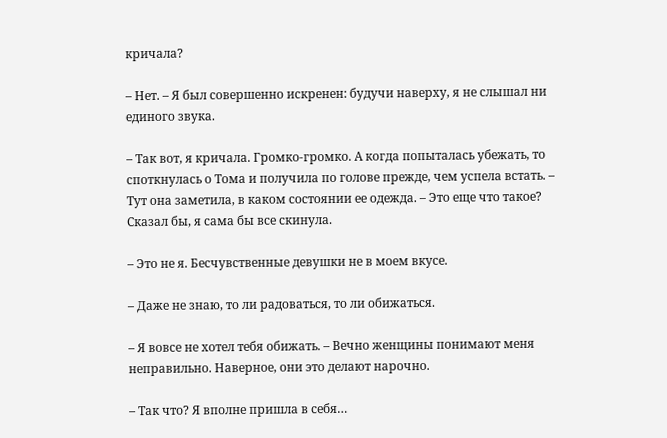кричала?

– Нет. – Я был совершенно искренен: будучи наверху, я не слышал ни единого звука.

– Так вот, я кричала. Громко-громко. А когда попыталась убежать, то споткнулась о Тома и получила по голове прежде, чем успела встать. – Тут она заметила, в каком состоянии ее одежда. – Это еще что такое? Сказал бы, я сама бы все скинула.

– Это не я. Бесчувственные девушки не в моем вкусе.

– Даже не знаю, то ли радоваться, то ли обижаться.

– Я вовсе не хотел тебя обижать. – Вечно женщины понимают меня неправильно. Наверное, они это делают нарочно.

– Так что? Я вполне пришла в себя…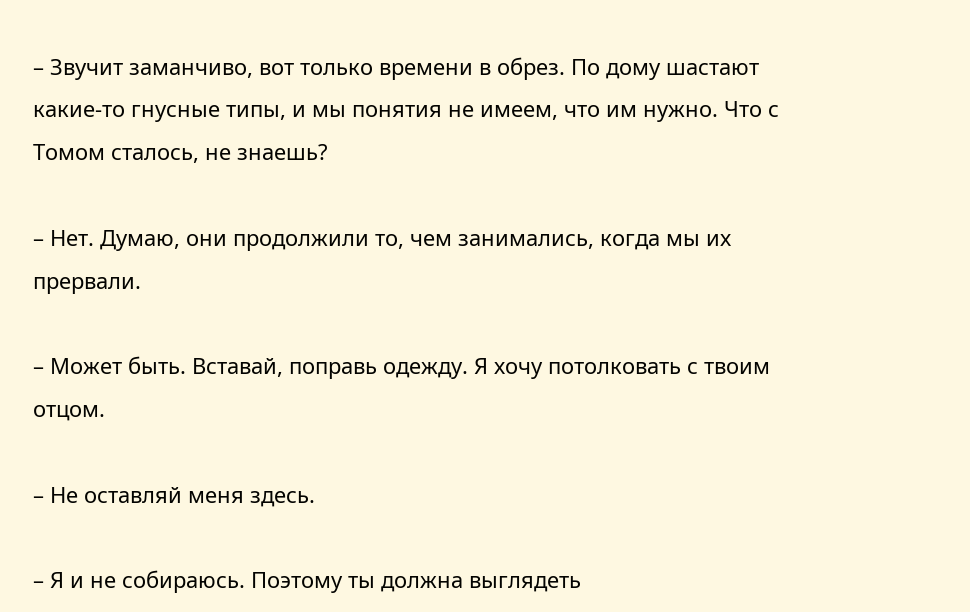– Звучит заманчиво, вот только времени в обрез. По дому шастают какие-то гнусные типы, и мы понятия не имеем, что им нужно. Что с Томом сталось, не знаешь?

– Нет. Думаю, они продолжили то, чем занимались, когда мы их прервали.

– Может быть. Вставай, поправь одежду. Я хочу потолковать с твоим отцом.

– Не оставляй меня здесь.

– Я и не собираюсь. Поэтому ты должна выглядеть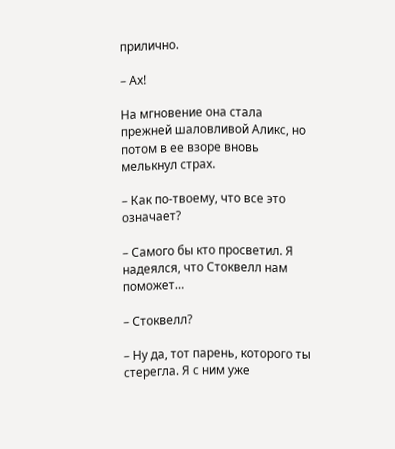прилично.

– Ах!

На мгновение она стала прежней шаловливой Аликс, но потом в ее взоре вновь мелькнул страх.

– Как по-твоему, что все это означает?

– Самого бы кто просветил. Я надеялся, что Стоквелл нам поможет…

– Стоквелл?

– Ну да, тот парень, которого ты стерегла. Я с ним уже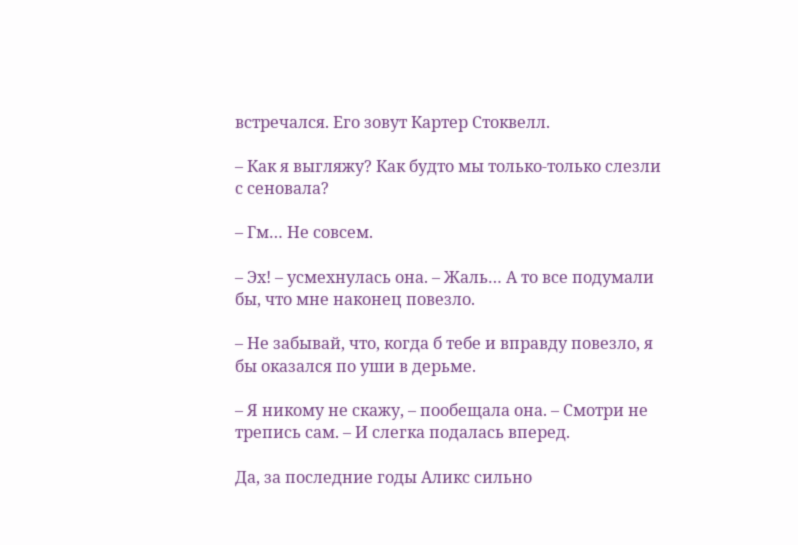встречался. Его зовут Картер Стоквелл.

– Как я выгляжу? Как будто мы только-только слезли с сеновала?

– Гм… Не совсем.

– Эх! – усмехнулась она. – Жаль… А то все подумали бы, что мне наконец повезло.

– Не забывай, что, когда б тебе и вправду повезло, я бы оказался по уши в дерьме.

– Я никому не скажу, – пообещала она. – Смотри не трепись сам. – И слегка подалась вперед.

Да, за последние годы Аликс сильно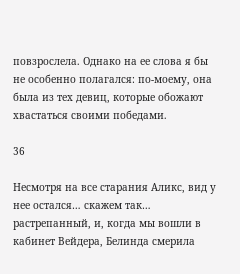повзрослела. Однако на ее слова я бы не особенно полагался: по-моему, она была из тех девиц, которые обожают хвастаться своими победами.

36

Несмотря на все старания Аликс, вид у нее остался… скажем так… растрепанный, и, когда мы вошли в кабинет Вейдера, Белинда смерила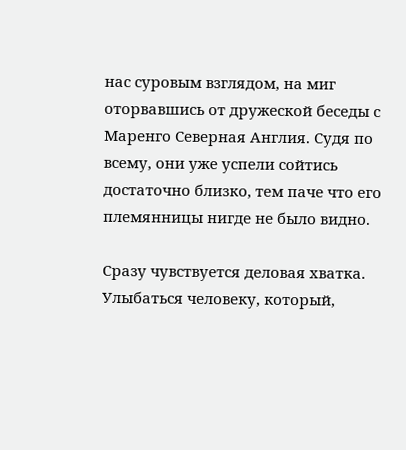нас суровым взглядом, на миг оторвавшись от дружеской беседы с Маренго Северная Англия. Судя по всему, они уже успели сойтись достаточно близко, тем паче что его племянницы нигде не было видно.

Сразу чувствуется деловая хватка. Улыбаться человеку, который,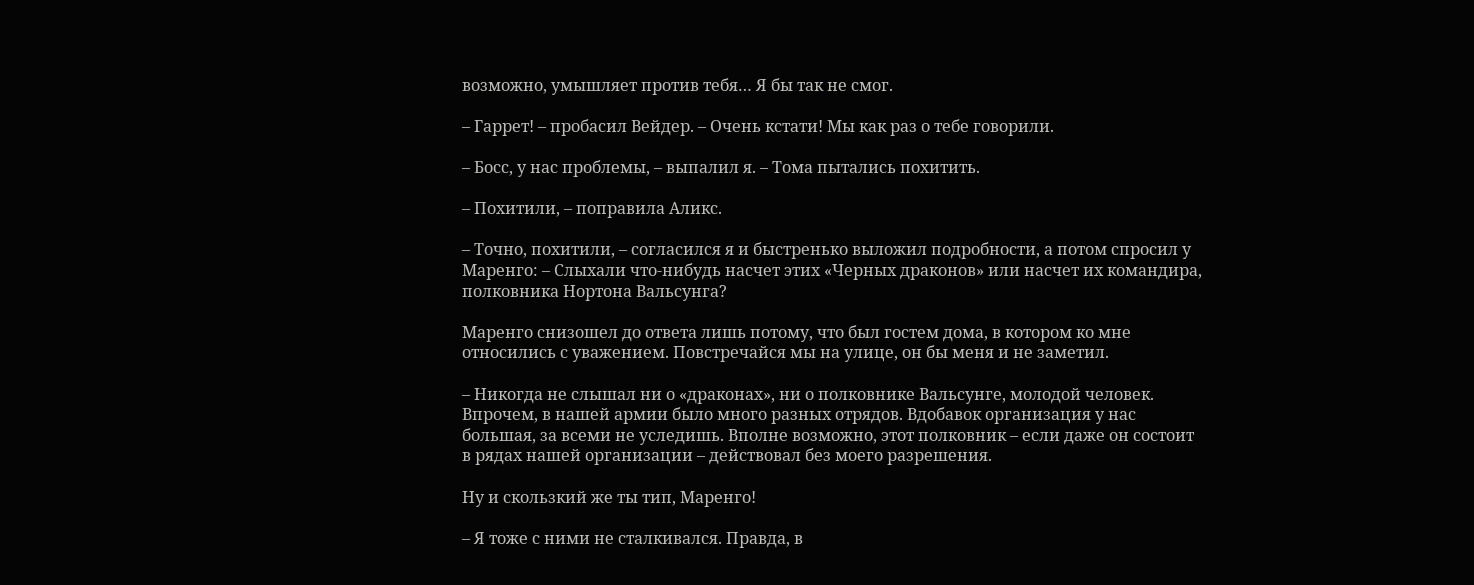возможно, умышляет против тебя… Я бы так не смог.

– Гаррет! – пробасил Вейдер. – Очень кстати! Мы как раз о тебе говорили.

– Босс, у нас проблемы, – выпалил я. – Тома пытались похитить.

– Похитили, – поправила Аликс.

– Точно, похитили, – согласился я и быстренько выложил подробности, а потом спросил у Маренго: – Слыхали что-нибудь насчет этих «Черных драконов» или насчет их командира, полковника Нортона Вальсунга?

Маренго снизошел до ответа лишь потому, что был гостем дома, в котором ко мне относились с уважением. Повстречайся мы на улице, он бы меня и не заметил.

– Никогда не слышал ни о «драконах», ни о полковнике Вальсунге, молодой человек. Впрочем, в нашей армии было много разных отрядов. Вдобавок организация у нас большая, за всеми не уследишь. Вполне возможно, этот полковник – если даже он состоит в рядах нашей организации – действовал без моего разрешения.

Ну и скользкий же ты тип, Маренго!

– Я тоже с ними не сталкивался. Правда, в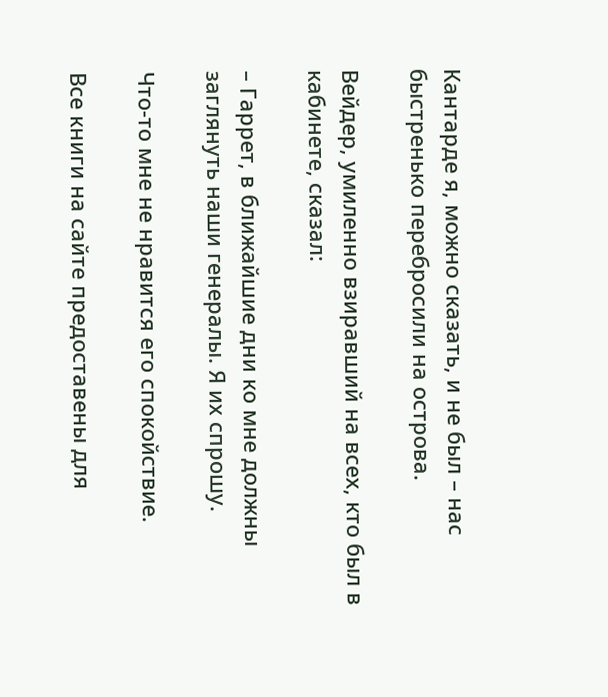Кантарде я, можно сказать, и не был – нас быстренько перебросили на острова.

Вейдер, умиленно взиравший на всех, кто был в кабинете, сказал:

– Гаррет, в ближайшие дни ко мне должны заглянуть наши генералы. Я их спрошу.

Что-то мне не нравится его спокойствие.

Все книги на сайте предоставены для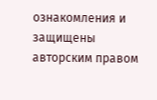ознакомления и защищены авторским правом